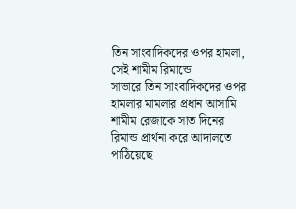তিন সাংবাদিকদের ওপর হামলা, সেই শামীম রিমান্ডে
সাভারে তিন সাংবাদিকদের ওপর হামলার মামলার প্রধান আসামি শামীম রেজাকে সাত দিনের রিমান্ড প্রার্থনা করে আদালতে পাঠিয়েছে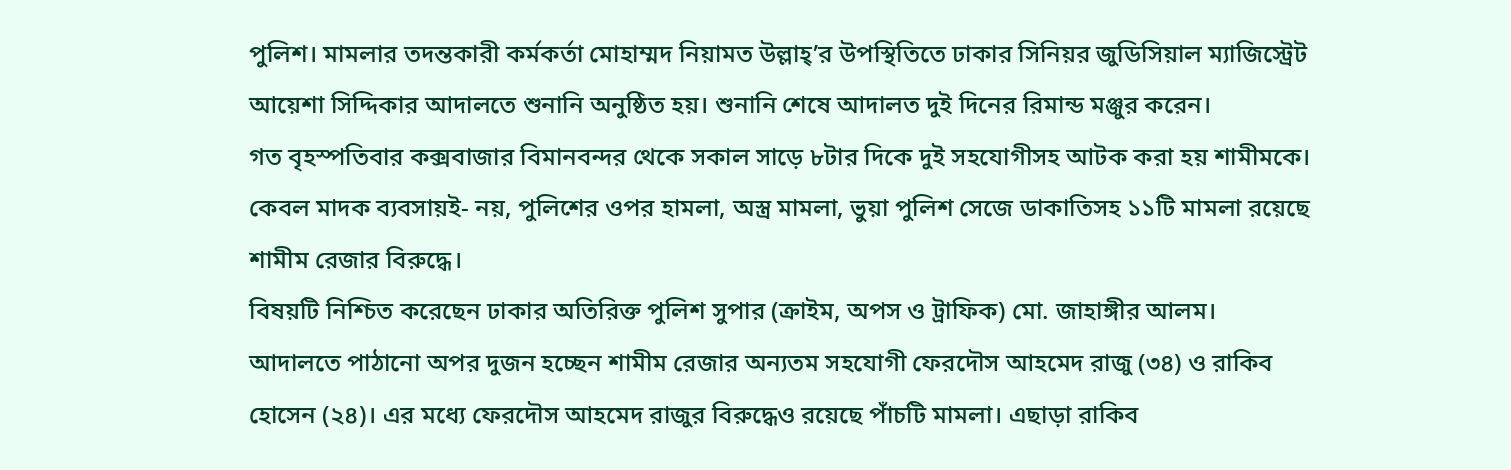পুলিশ। মামলার তদন্তকারী কর্মকর্তা মোহাম্মদ নিয়ামত উল্লাহ্’র উপস্থিতিতে ঢাকার সিনিয়র জুডিসিয়াল ম্যাজিস্ট্রেট আয়েশা সিদ্দিকার আদালতে শুনানি অনুষ্ঠিত হয়। শুনানি শেষে আদালত দুই দিনের রিমান্ড মঞ্জুর করেন।
গত বৃহস্পতিবার কক্সবাজার বিমানবন্দর থেকে সকাল সাড়ে ৮টার দিকে দুই সহযোগীসহ আটক করা হয় শামীমকে। কেবল মাদক ব্যবসায়ই- নয়, পুলিশের ওপর হামলা, অস্ত্র মামলা, ভুয়া পুলিশ সেজে ডাকাতিসহ ১১টি মামলা রয়েছে শামীম রেজার বিরুদ্ধে।
বিষয়টি নিশ্চিত করেছেন ঢাকার অতিরিক্ত পুলিশ সুপার (ক্রাইম, অপস ও ট্রাফিক) মো. জাহাঙ্গীর আলম।
আদালতে পাঠানো অপর দুজন হচ্ছেন শামীম রেজার অন্যতম সহযোগী ফেরদৌস আহমেদ রাজু (৩৪) ও রাকিব হোসেন (২৪)। এর মধ্যে ফেরদৌস আহমেদ রাজুর বিরুদ্ধেও রয়েছে পাঁচটি মামলা। এছাড়া রাকিব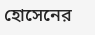হোসেনের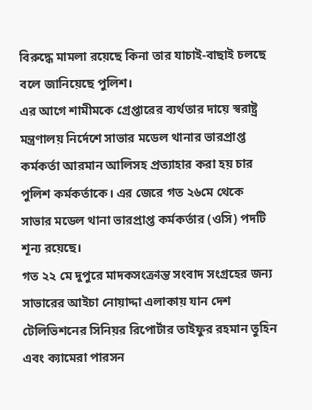বিরুদ্ধে মামলা রয়েছে কিনা তার যাচাই-বাছাই চলছে বলে জানিয়েছে পুলিশ।
এর আগে শামীমকে গ্রেপ্তারের ব্যর্থতার দায়ে স্বরাষ্ট্র মন্ত্রণালয় নির্দেশে সাভার মডেল থানার ভারপ্রাপ্ত কর্মকর্তা আরমান আলিসহ প্রত্যাহার করা হয় চার পুলিশ কর্মকর্তাকে। এর জেরে গত ২৬মে থেকে সাভার মডেল থানা ভারপ্রাপ্ত কর্মকর্তার (ওসি) পদটি শূন্য রয়েছে।
গত ২২ মে দুপুরে মাদকসংক্রান্ত সংবাদ সংগ্রহের জন্য সাভারের আইচা নোয়াদ্দা এলাকায় যান দেশ টেলিভিশনের সিনিয়র রিপোর্টার তাইফুর রহমান তুহিন এবং ক্যামেরা পারসন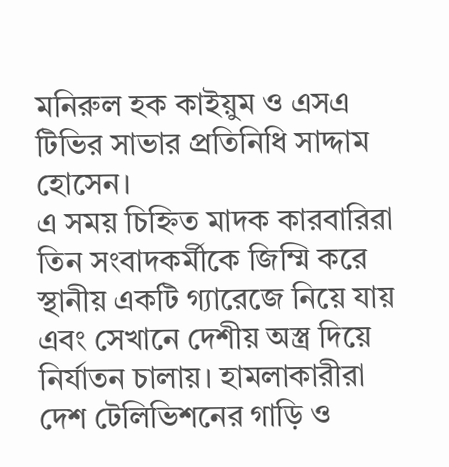মনিরুল হক কাইয়ুম ও এসএ টিভির সাভার প্রতিনিধি সাদ্দাম হোসেন।
এ সময় চিহ্নিত মাদক কারবারিরা তিন সংবাদকর্মীকে জিম্মি করে স্থানীয় একটি গ্যারেজে নিয়ে যায় এবং সেখানে দেশীয় অস্ত্র দিয়ে নির্যাতন চালায়। হামলাকারীরা দেশ টেলিভিশনের গাড়ি ও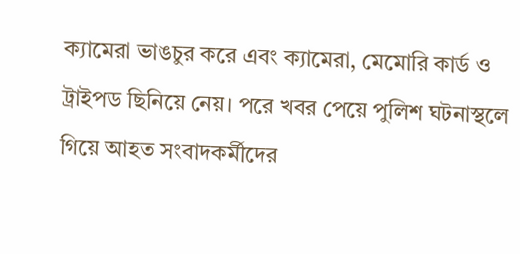ক্যামেরা ভাঙচুর করে এবং ক্যামেরা, মেমোরি কার্ড ও ট্রাইপড ছিনিয়ে নেয়। পরে খবর পেয়ে পুলিশ ঘটনাস্থলে গিয়ে আহত সংবাদকর্মীদের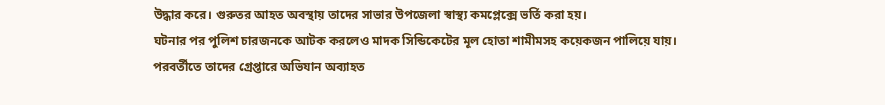উদ্ধার করে। গুরুতর আহত অবস্থায় তাদের সাভার উপজেলা স্বাস্থ্য কমপ্লেক্সে ভর্তি করা হয়।
ঘটনার পর পুলিশ চারজনকে আটক করলেও মাদক সিন্ডিকেটের মূল হোতা শামীমসহ কয়েকজন পালিয়ে যায়। পরবর্তীতে তাদের গ্রেপ্তারে অভিযান অব্যাহত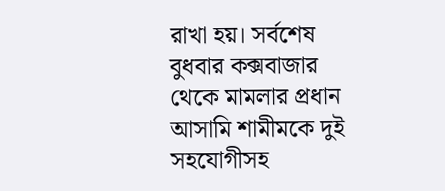রাখা হয়। সর্বশেষ বুধবার কক্সবাজার থেকে মামলার প্রধান আসামি শামীমকে দুই সহযোগীসহ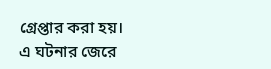গ্রেপ্তার করা হয়।
এ ঘটনার জেরে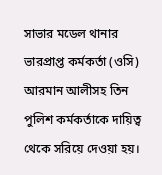সাভার মডেল থানার ভারপ্রাপ্ত কর্মকর্তা (ওসি) আরমান আলীসহ তিন পুলিশ কর্মকর্তাকে দায়িত্ব থেকে সরিয়ে দেওয়া হয়।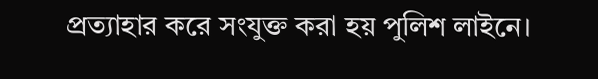প্রত্যাহার করে সংযুক্ত করা হয় পুলিশ লাইনে।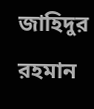জাহিদুর রহমান